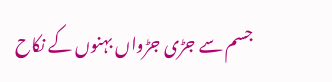جسم سے جڑی جڑواں بہنوں کے نکاح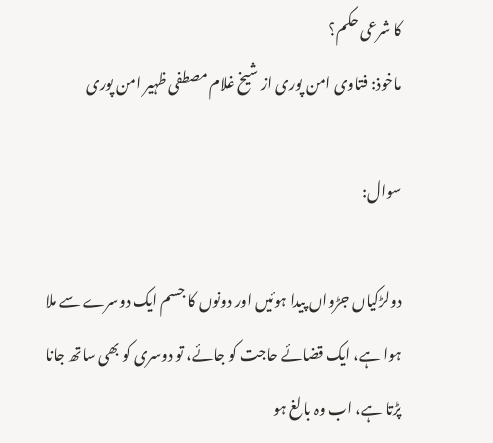کا شرعی حکم؟
ماخوذ: فتاوی امن پوری از شیخ غلام مصطفی ظہیر امن پوری

سوال:

دولڑکیاں جڑواں پیدا ہوئیں اور دونوں کا جسم ایک دوسرے سے ملا ہوا ہے، ایک قضائے حاجت کو جائے، تو دوسری کو بھی ساتھ جانا پڑتا ہے، اب وہ بالغ ہو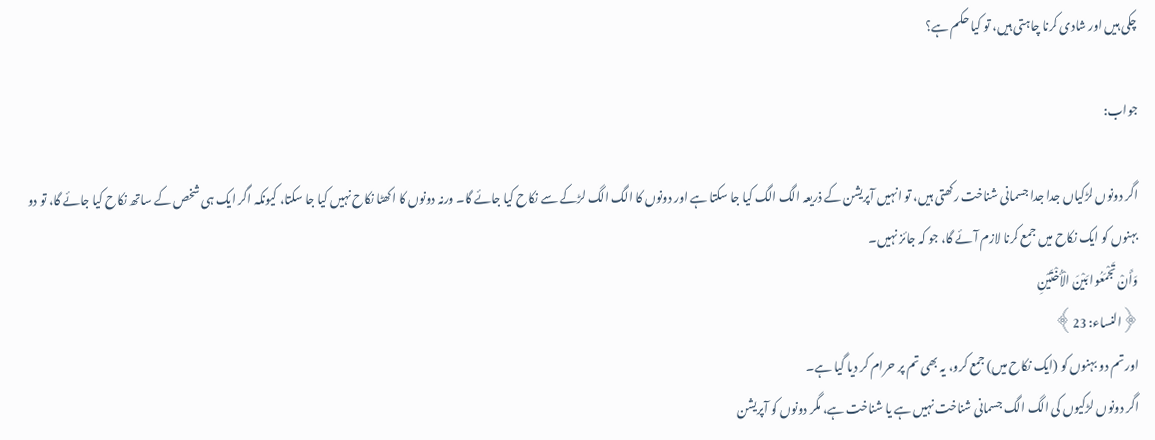چکی ہیں اور شادی کرنا چاہتی ہیں، تو کیا حکم ہے؟

جواب:

اگر دونوں لڑکیاں جدا جدا جسمانی شناخت رکھتی ہیں، تو انہیں آپریشن کے ذریعہ الگ الگ کیا جا سکتا ہے اور دونوں کا الگ الگ لڑکے سے نکاح کیا جائے گا۔ ورنہ دونوں کا اکھٹا نکاح نہیں کیا جا سکتا، کیونکہ اگر ایک ہی شخص کے ساتھ نکاح کیا جائے گا، تو دو بہنوں کو ایک نکاح میں جمع کرنا لازم آئے گا، جو کہ جائز نہیں۔
وَأَنْ تَجْمَعُوا بَيْنَ الْأُخْتَيْنِ
﴿النساء: 23﴾
اور تم دو بہنوں کو (ایک نکاح میں) جمع کرو، یہ بھی تم پر حرام کر دیا گیا ہے۔
اگر دونوں لڑکیوں کی الگ الگ جسمانی شناخت نہیں ہے یا شناخت ہے، مگر دونوں کو آپریشن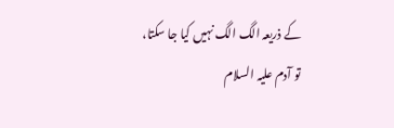کے ذریعہ الگ الگ نہیں کیا جا سکتا، تو آدم علیہ السلام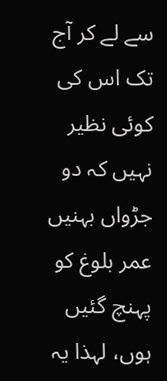سے لے کر آج تک اس کی کوئی نظیر نہیں کہ دو جڑواں بہنیں عمر بلوغ کو پہنچ گئیں ہوں، لہذا یہ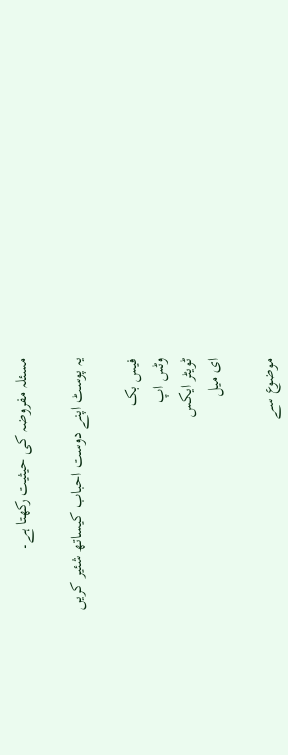مسئلہ مفروضہ کی حیثیت رکھتا ہے۔

یہ پوسٹ اپنے دوست احباب کیساتھ شئیر کریں

فیس بک
وٹس اپ
ٹویٹر ایکس
ای میل

موضوع سے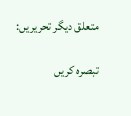متعلق دیگر تحریریں:

تبصرہ کریں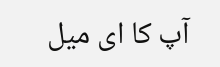آپ کا ای میل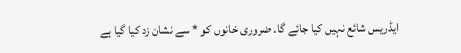ایڈریس شائع نہیں کیا جائے گا۔ ضروری خانوں کو * سے نشان زد کیا گیا ہے